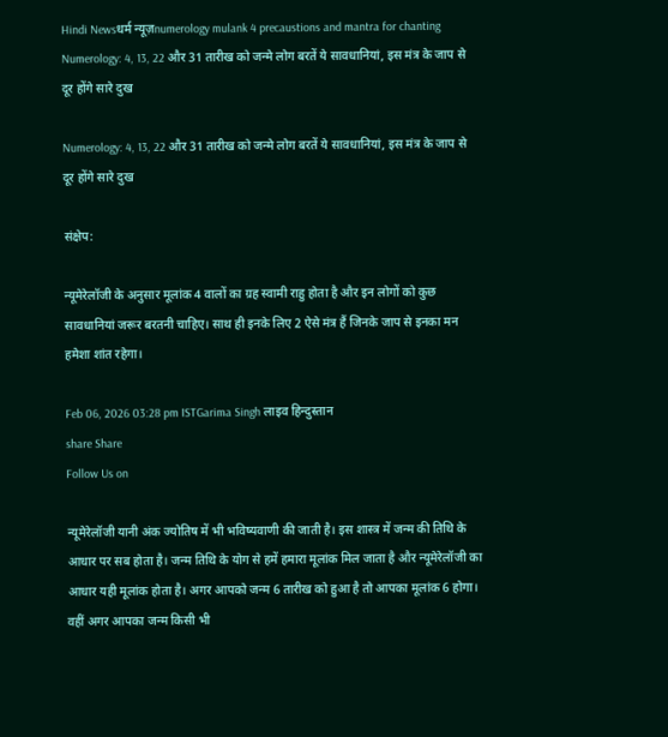Hindi Newsधर्म न्यूज़numerology mulank 4 precaustions and mantra for chanting
Numerology: 4, 13, 22 और 31 तारीख को जन्मे लोग बरतें ये सावधानियां, इस मंत्र के जाप से दूर होंगे सारे दुख

Numerology: 4, 13, 22 और 31 तारीख को जन्मे लोग बरतें ये सावधानियां, इस मंत्र के जाप से दूर होंगे सारे दुख

संक्षेप:

न्यूमेरेलॉजी के अनुसार मूलांक 4 वालों का ग्रह स्वामी राहु होता है और इन लोगों को कुछ सावधानियां जरूर बरतनी चाहिए। साथ ही इनके लिए 2 ऐसे मंत्र हैं जिनके जाप से इनका मन हमेशा शांत रहेगा।

Feb 06, 2026 03:28 pm ISTGarima Singh लाइव हिन्दुस्तान
share Share
Follow Us on

न्यूमेरेलॉजी यानी अंक ज्योतिष में भी भविष्यवाणी की जाती है। इस शास्त्र में जन्म की तिथि के आधार पर सब होता है। जन्म तिथि के योग से हमें हमारा मूलांक मिल जाता है और न्यूमेरेलॉजी का आधार यही मूलांक होता है। अगर आपको जन्म 6 तारीख को हुआ है तो आपका मूलांक 6 होगा। वहीं अगर आपका जन्म किसी भी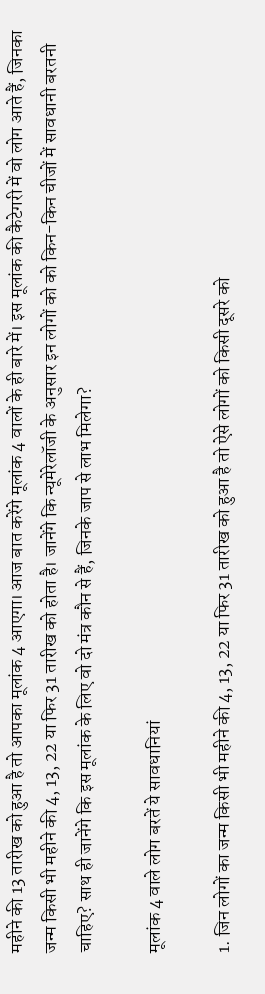महीने की 13 तारीख को हुआ है तो आपका मूलांक 4 आएगा। आज बात करेंगे मूलांक 4 वालों के ही बारे में। इस मूलांक की कैटेगरी में वो लोग आते हैं, जिनका जन्म किसी भी महीने की 4, 13, 22 या फिर 31 तारीख को होता है। जानेंगे कि न्यूमेरेलॉजी के अनुसार इन लोगों को को किन-किन चीजों में सावधानी बरतनी चाहिए? साथ ही जानेंगे कि इस मूलांक के लिए वो दो मंत्र कौन से हैं, जिनके जाप से लाभ मिलेगा?

मूलांक 4 वाले लोग बरतें ये सावधानियां

1. जिन लोगों का जन्म किसी भी महीने की 4, 13, 22 या फिर 31 तारीख को हुआ है तो ऐसे लोगों को किसी दूसरे को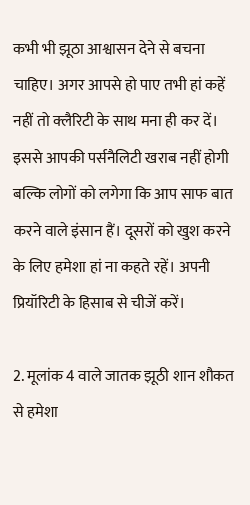कभी भी झूठा आश्वासन देने से बचना चाहिए। अगर आपसे हो पाए तभी हां कहें नहीं तो क्लैरिटी के साथ मना ही कर दें। इससे आपकी पर्सनैलिटी खराब नहीं होगी बल्कि लोगों को लगेगा कि आप साफ बात करने वाले इंसान हैं। दूसरों को खुश करने के लिए हमेशा हां ना कहते रहें। अपनी प्रियॉरिटी के हिसाब से चीजें करें।

2. मूलांक 4 वाले जातक झूठी शान शौकत से हमेशा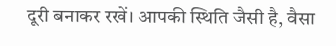दूरी बनाकर रखें। आपकी स्थिति जैसी है, वैसा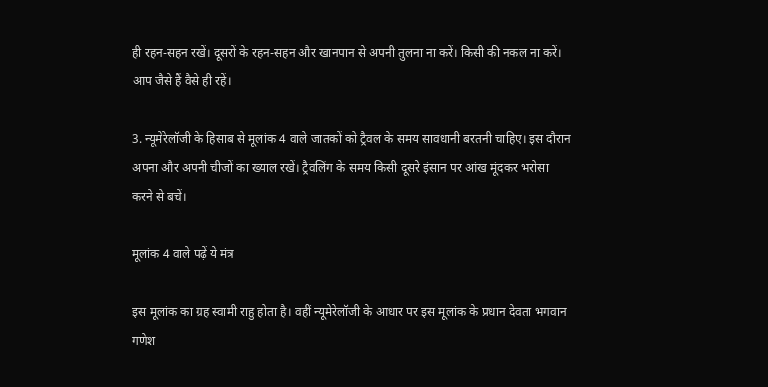ही रहन-सहन रखें। दूसरों के रहन-सहन और खानपान से अपनी तुलना ना करें। किसी की नकल ना करें। आप जैसे हैं वैसे ही रहें।

3. न्यूमेरेलॉजी के हिसाब से मूलांक 4 वाले जातकों को ट्रैवल के समय सावधानी बरतनी चाहिए। इस दौरान अपना और अपनी चीजों का ख्याल रखें। ट्रैवलिंग के समय किसी दूसरे इंसान पर आंख मूंदकर भरोसा करने से बचें।

मूलांक 4 वाले पढ़ें ये मंत्र

इस मूलांक का ग्रह स्वामी राहु होता है। वहीं न्यूमेरेलॉजी के आधार पर इस मूलांक के प्रधान देवता भगवान गणेश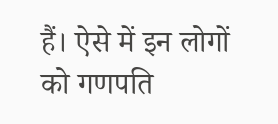हैं। ऐसे में इन लोगों को गणपति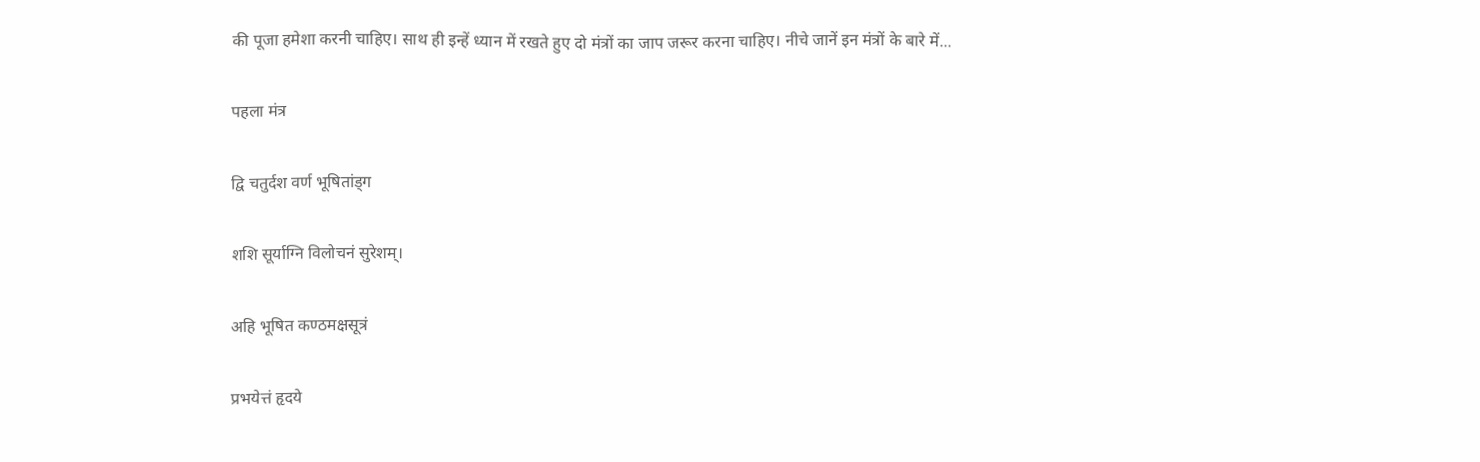की पूजा हमेशा करनी चाहिए। साथ ही इन्हें ध्यान में रखते हुए दो मंत्रों का जाप जरूर करना चाहिए। नीचे जानें इन मंत्रों के बारे में...

पहला मंत्र

द्वि चतुर्दश वर्ण भूषितांड्ग

शशि सूर्याग्नि विलोचनं सुरेशम्।

अहि भूषित कण्ठमक्षसूत्रं

प्रभयेत्तं हृदये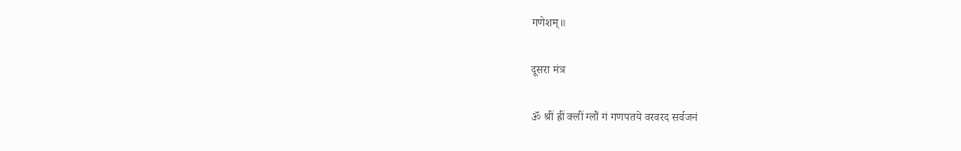गणेशम्॥

दूसरा मंत्र

ॐ श्रीं ह्रीं क्लीं ग्लौं गं गणपतये वरवरद सर्वजनं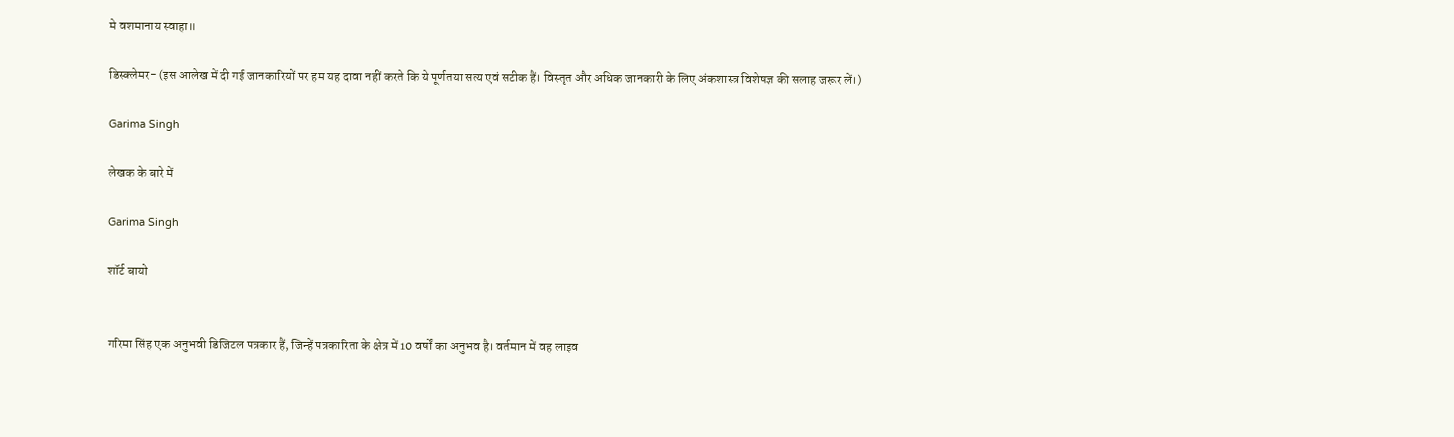मे वशमानाय स्वाहा॥

डिस्क्लेमर- (इस आलेख में दी गई जानकारियों पर हम यह दावा नहीं करते कि ये पूर्णतया सत्य एवं सटीक हैं। विस्तृत और अधिक जानकारी के लिए अंकशास्त्र विशेषज्ञ की सलाह जरूर लें।)

Garima Singh

लेखक के बारे में

Garima Singh

शॉर्ट बायो


गरिमा सिंह एक अनुभवी डिजिटल पत्रकार हैं, जिन्हें पत्रकारिता के क्षेत्र में 10 वर्षों का अनुभव है। वर्तमान में वह लाइव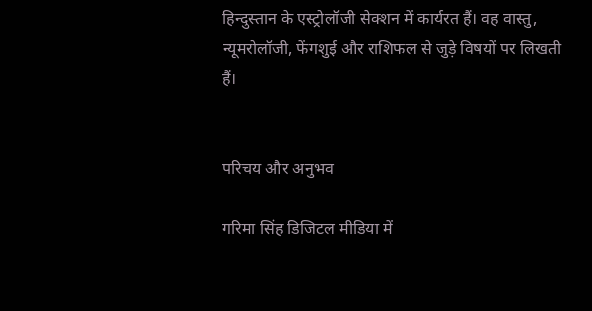हिन्दुस्तान के एस्ट्रोलॉजी सेक्शन में कार्यरत हैं। वह वास्तु, न्यूमरोलॉजी, फेंगशुई और राशिफल से जुड़े विषयों पर लिखती हैं।


परिचय और अनुभव

गरिमा सिंह डिजिटल मीडिया में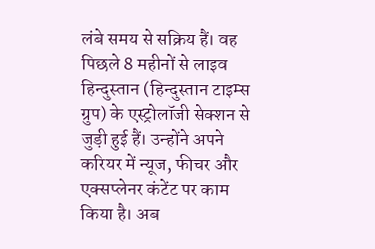लंबे समय से सक्रिय हैं। वह पिछले 8 महीनों से लाइव हिन्दुस्तान (हिन्दुस्तान टाइम्स ग्रुप) के एस्ट्रोलॉजी सेक्शन से जुड़ी हुई हैं। उन्होंने अपने करियर में न्यूज, फीचर और एक्सप्लेनर कंटेंट पर काम किया है। अब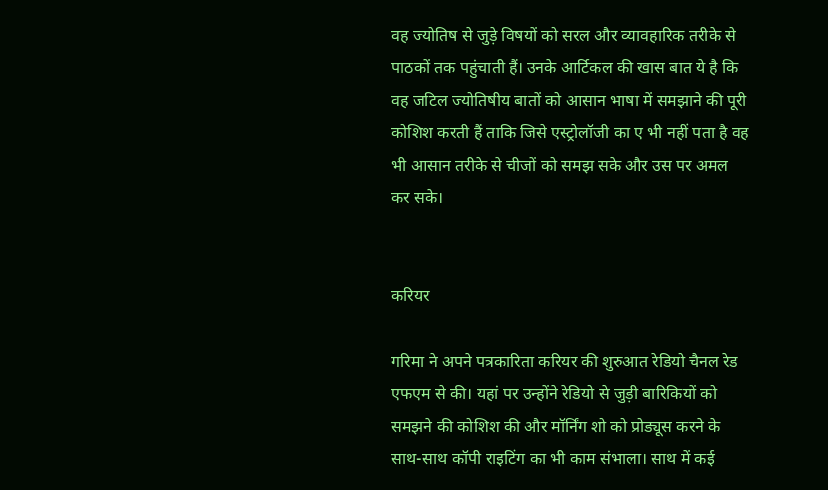वह ज्योतिष से जुड़े विषयों को सरल और व्यावहारिक तरीके से पाठकों तक पहुंचाती हैं। उनके आर्टिकल की खास बात ये है कि वह जटिल ज्योतिषीय बातों को आसान भाषा में समझाने की पूरी कोशिश करती हैं ताकि जिसे एस्ट्रोलॉजी का ए भी नहीं पता है वह भी आसान तरीके से चीजों को समझ सके और उस पर अमल कर सके।


करियर

गरिमा ने अपने पत्रकारिता करियर की शुरुआत रेडियो चैनल रेड एफएम से की। यहां पर उन्होंने रेडियो से जुड़ी बारिकियों को समझने की कोशिश की और मॉर्निंग शो को प्रोड्यूस करने के साथ-साथ कॉपी राइटिंग का भी काम संभाला। साथ में कई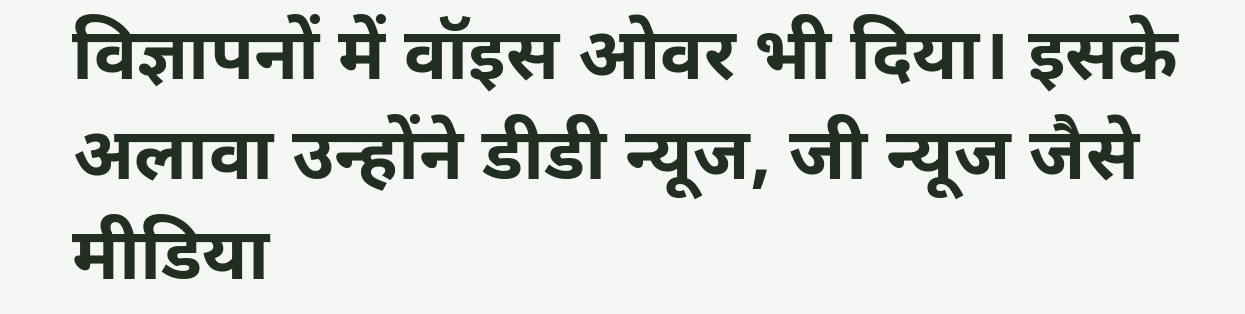विज्ञापनों में वॉइस ओवर भी दिया। इसके अलावा उन्होंने डीडी न्यूज, जी न्यूज जैसे मीडिया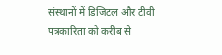संस्थानों में डिजिटल और टीवी पत्रकारिता को करीब से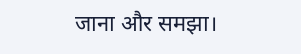जाना और समझा।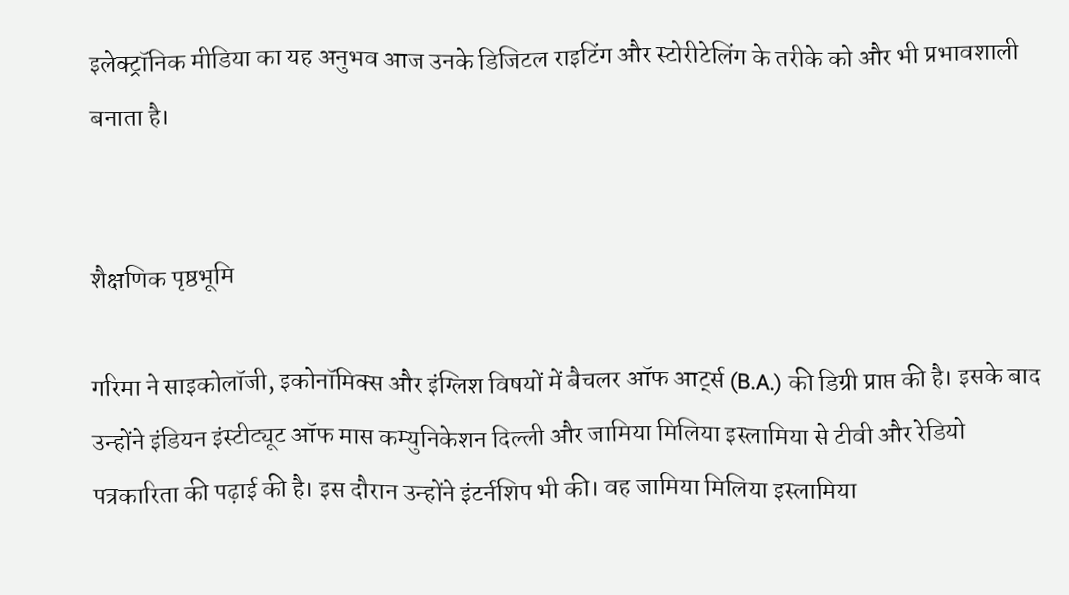इलेक्ट्रॉनिक मीडिया का यह अनुभव आज उनके डिजिटल राइटिंग और स्टोरीटेलिंग के तरीके को और भी प्रभावशाली बनाता है।


शैक्षणिक पृष्ठभूमि

गरिमा ने साइकोलॉजी, इकोनॉमिक्स और इंग्लिश विषयों में बैचलर ऑफ आर्ट्स (B.A.) की डिग्री प्राप्त की है। इसके बाद उन्होंने इंडियन इंस्टीट्यूट ऑफ मास कम्युनिकेशन दिल्ली और जामिया मिलिया इस्लामिया से टीवी और रेडियो पत्रकारिता की पढ़ाई की है। इस दौरान उन्होंने इंटर्नशिप भी की। वह जामिया मिलिया इस्लामिया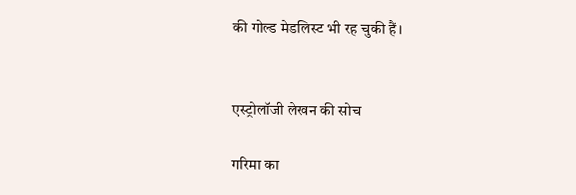की गोल्ड मेडलिस्ट भी रह चुकी हैं।


एस्ट्रोलॉजी लेखन की सोच

गरिमा का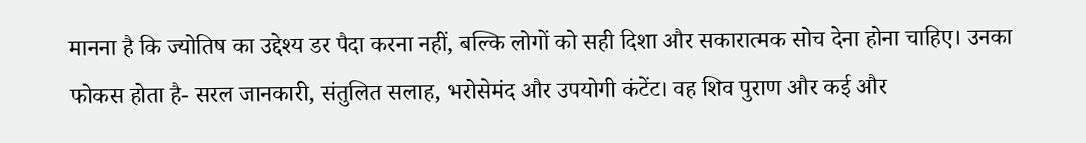मानना है कि ज्योतिष का उद्देश्य डर पैदा करना नहीं, बल्कि लोगों को सही दिशा और सकारात्मक सोच देना होना चाहिए। उनका फोकस होता है- सरल जानकारी, संतुलित सलाह, भरोसेमंद और उपयोगी कंटेंट। वह शिव पुराण और कई और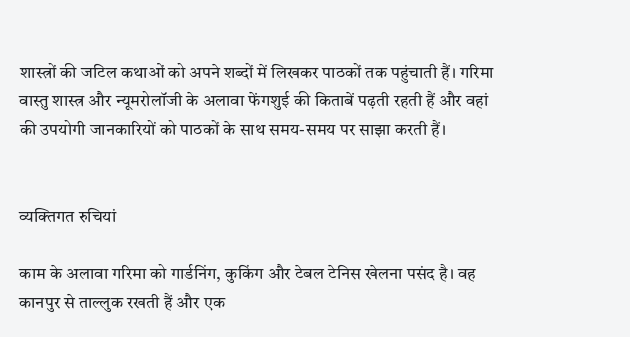शास्त्रों की जटिल कथाओं को अपने शब्दों में लिखकर पाठकों तक पहुंचाती हैं। गरिमा वास्तु शास्त्र और न्यूमरोलॉजी के अलावा फेंगशुई की किताबें पढ़ती रहती हैं और वहां की उपयोगी जानकारियों को पाठकों के साथ समय-समय पर साझा करती हैं।


व्यक्तिगत रुचियां

काम के अलावा गरिमा को गार्डनिंग, कुकिंग और टेबल टेनिस खेलना पसंद है। वह कानपुर से ताल्लुक रखती हैं और एक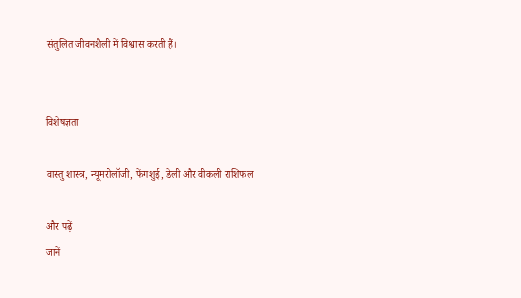संतुलित जीवनशैली में विश्वास करती हैं।


विशेषज्ञता

वास्तु शास्त्र, न्यूमरोलॉजी, फेंगशुई, डेली और वीकली राशिफल

और पढ़ें
जानें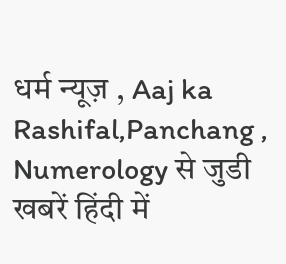धर्म न्यूज़ , Aaj ka Rashifal,Panchang , Numerology से जुडी खबरें हिंदी में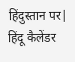हिंदुस्तान पर| हिंदू कैलेंडर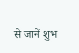से जानें शुभ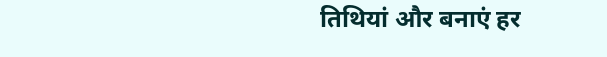तिथियां और बनाएं हर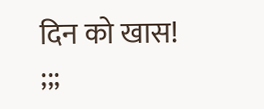दिन को खास!
;;;